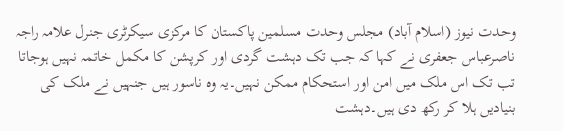وحدت نیوز (اسلام آباد) مجلس وحدت مسلمین پاکستان کا مرکزی سیکرٹری جنرل علامہ راجہ ناصرعباس جعفری نے کہا کہ جب تک دہشت گردی اور کرپشن کا مکمل خاتمہ نہیں ہوجاتا تب تک اس ملک میں امن اور استحکام ممکن نہیں۔یہ وہ ناسور ہیں جنہیں نے ملک کی بنیادیں ہلا کر رکھ دی ہیں۔دہشت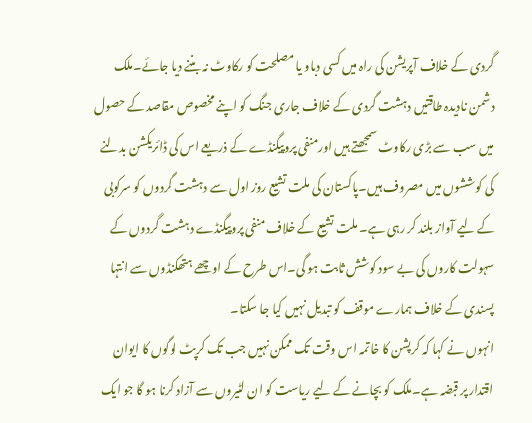گردی کے خلاف آپریشن کی راہ میں کسی دباو یا مصلحت کو رکاوٹ نہ بننے دیا جائے۔ملک دشمن نادیدہ طاقتیں دہشت گردی کے خلاف جاری جنگ کو اپنے مخصوص مقاصد کے حصول میں سب سے بڑی رکاوٹ سمجھتے ہیں اورمنفی پروپیگنڈے کے ذریعے اس کی ڈائریکشن بدلنے کی کوششوں میں مصروف ہیں۔پاکستان کی ملت تشیع روز اول سے دہشت گردوں کو سرکوبی کے لیے آواز بلند کر رہی ہے۔ ملت تشیع کے خلاف منفی پروپیگنڈے دہشت گردوں کے سہولت کاروں کی بے سود کوشش ثابت ہو گی۔اس طرح کے اوچھے ہتھکنڈوں سے انتہا پسندی کے خلاف ہمارے موقف کو تبدیل نہیں کیا جا سکتا۔
انہوں نے کہا کہ کرپشن کا خاتمہ اس وقت تک ممکن نہیں جب تک کرپٹ لوگوں کا ایوان اقتدار پر قبضہ ہے۔ملک کو بچانے کے لیے ریاست کو ان لٹیروں سے آزاد کرنا ہو گا جو ایک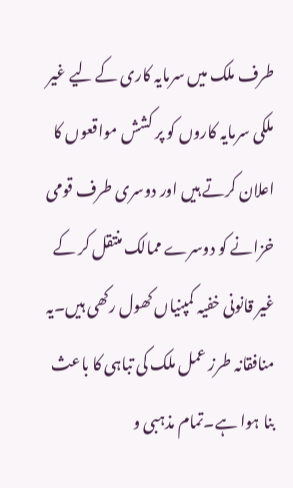طرف ملک میں سرمایہ کاری کے لیے غیر ملکی سرمایہ کاروں کو پر کشش مواقعوں کا اعلان کرتے ہیں اور دوسری طرف قومی خزانے کو دوسرے ممالک منتقل کر کے غیر قانونی خفیہ کمپنیاں کھول رکھی ہیں۔یہ منافقانہ طرز عمل ملک کی تباہی کا باعث بنا ہوا ہے۔تمام مذہبی و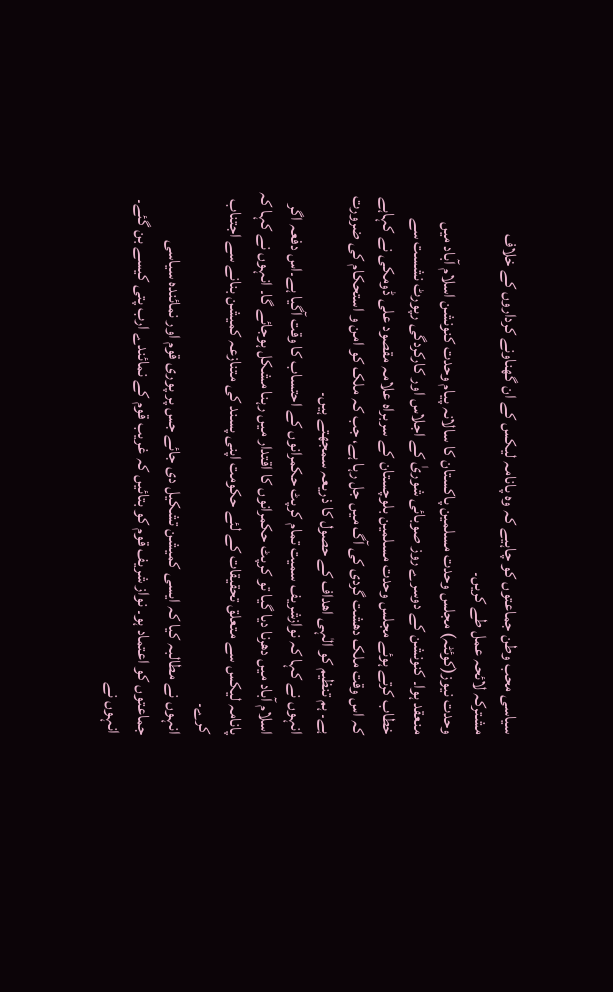سیاسی محب وطن جماعتوں کو چاہیے کہ وہ پانامہ لیکس کے ان گھناونے کرداروں کے خلاف مشترکہ لائحہ عمل طے کریں۔
وحدت نیوز(کوئٹہ) مجلس وحدت مسلمین پاکستان کا سالانہ پیام وحدت کنونشن اسلام آباد میں منعقد ہوا۔ کنونشن کے دوسرے روز صوبائی شوریٰ کے اجلاس اور کارکردگی رپورٹ نشست سے خطاب کرتے ہوئے مجلس وحدت مسلمین بلوچستان کے سربراہ علامہ مقصود علی ڈومکی نے کہاہے کہ اس وقت ملک دھشت گردی کی آگ میں جل رہا ہے، جب کہ ملک کو امن و استحکام کی ضرورت ہے۔ ہم تنظیم کو الٰہی اھداف کے حصول کا ذریعہ سمجھتے ہیں۔
انہوں نے کہا کہ نوازشریف سمیت تمام کرپٹ حکمرانوں کے احتساب کا وقت آگیا ہے۔اس دفعہ اگر اسلام آباد میں دھرنا دیا گیا تو کرپٹ حکمرانوں کا اقتدار میں رہنا مشکل ہوجائے گا۔ انہوں نے کہا کہ پانامہ لیکس سے متعلق تحقیقات کے لئے حکومت اپنی پسند کی متنازعہ کمیشن بنانے سے اجتناب کرے۔
انہوں نے مطالبہ کیا کہ ایسی کمیشن تشکیل دی جائے جس پر پوری قوم اور نمائندہ سیاسی جماعتوں کو اعتماد ہو۔ نواز شریف قوم کو بتائیں کہ غریب قوم کے نمائندے ارب پتی کیسے بن گئے۔
انہوں نے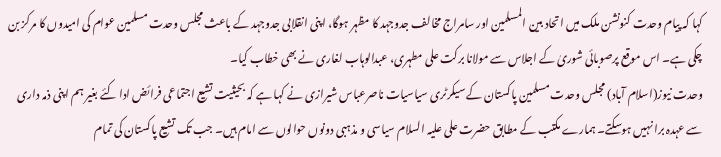کہا کہ پیام وحدت کنونشن ملک میں اتحاد بین المسلمین اور سامراج مخالف جدوجہد کا مظہر ہوگا، اپنی انقلابی جدوجہد کے باعث مجلس وحدت مسلمین عوام کی امیدوں کا مرکز بن چکی ہے۔ اس موقع پرصوبائی شوریٰ کے اجلاس سے مولانا برکت علی مطہری، عبدالوہاب لغاری نے بھی خطاب کیا۔
وحدت نیوز(اسلام آباد) مجلس وحدت مسلمین پاکستان کے سیکرٹری سیاسیات ناصرعباس شیرازی نے کہا ہے کہ بحیثیت تشیع اجتماعی فرائض ادا کئے بغیر ہم اپنی ذمہ داری سے عہدہ برا نہیں ہوسکتے۔ ہمارے مکتب کے مطابق حضرت علی علیہ السلام سیاسی و مذہبی دونوں حوالوں سے امام ہیں۔ جب تک تشیع پاکستان کی تمام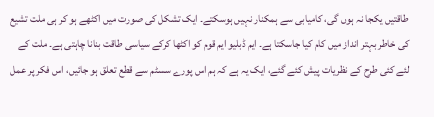طاقتیں یکجا نہ ہوں گی، کامیابی سے ہمکنار نہیں ہوسکتے۔ ایک تشکل کی صورت میں اکٹھے ہو کر ہی ملت تشیع کی خاطر بہتر انداز میں کام کیا جاسکتا ہے۔ ایم ڈبلیو ایم قوم کو اکٹھا کرکے سیاسی طاقت بنانا چاہتی ہے۔ ملت کے لئے کئی طرح کے نظریات پیش کئے گئے، ایک یہ ہے کہ ہم اس پورے سسٹم سے قطع تعلق ہو جائیں، اس فکر پر عمل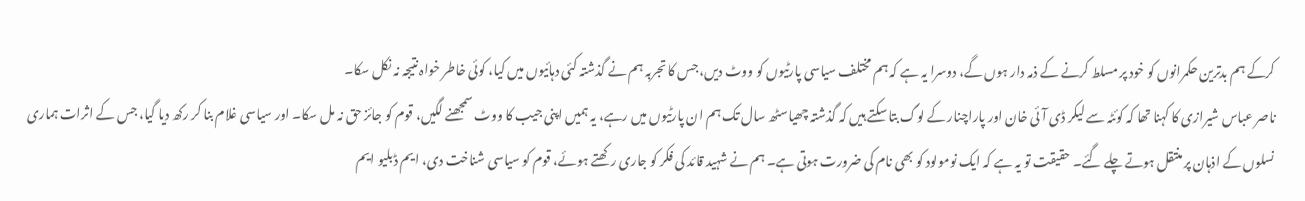کرکے ہم بدترین حکمرانوں کو خود پر مسلط کرنے کے ذمہ دار ہوں گے، دوسرا یہ ہے کہ ہم مختلف سیاسی پارٹیوں کو ووٹ دیں، جس کا تجربہ ہم نے گذشتہ کئی دہائیوں میں کیا، کوئی خاطر خواہ نتیجہ نہ نکل سکا۔
ناصر عباس شیرازی کا کہنا تھا کہ کوئٹہ سے لیکر ڈی آئی خان اور پاراچنار کے لوگ بتا سکتے ہیں کہ گذشتہ چھیاسٹھ سال تک ہم ان پارٹیوں میں رہے، یہ ہمیں اپنی جیب کا ووٹ سمجھنے لگیں، قوم کو جائز حق نہ مل سکا۔ اور سیاسی غلام بنا کر رکھ دیا گیا، جس کے اثرات ہماری نسلوں کے اذہان پر منتقل ہوتے چلے گئے۔ حقیقت تو یہ ہے کہ ایک نومولود کو بھی نام کی ضرورت ہوتی ہے۔ ہم نے شہید قائد کی فکر کو جاری رکھتے ہوئے، قوم کو سیاسی شناخت دی، ایم ڈبلیو ایم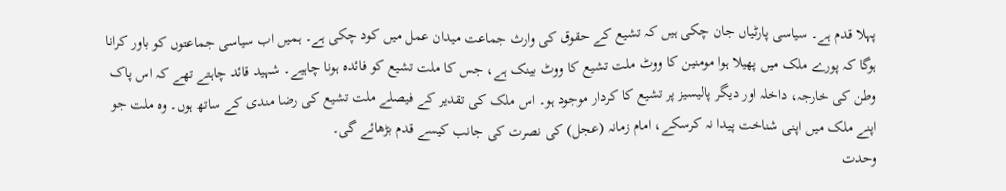پہلا قدم ہے۔ سیاسی پارٹیاں جان چکی ہیں کہ تشیع کے حقوق کی وارث جماعت میدان عمل میں کود چکی ہے۔ ہمیں اب سیاسی جماعتوں کو باور کرانا ہوگا کہ پورے ملک میں پھیلا ہوا مومنین کا ووٹ ملت تشیع کا ووٹ بینک ہے، جس کا ملت تشیع کو فائدہ ہونا چاہیے۔ شہید قائد چاہتے تھے کہ اس پاک وطن کی خارجہ، داخلہ اور دیگر پالیسیز پر تشیع کا کردار موجود ہو۔ اس ملک کی تقدیر کے فیصلے ملت تشیع کی رضا مندی کے ساتھ ہوں۔ وہ ملت جو اپنے ملک میں اپنی شناخت پیدا نہ کرسکے، امام زمانہ (عجل) کی نصرت کی جانب کیسے قدم بڑھائے گی۔
وحدت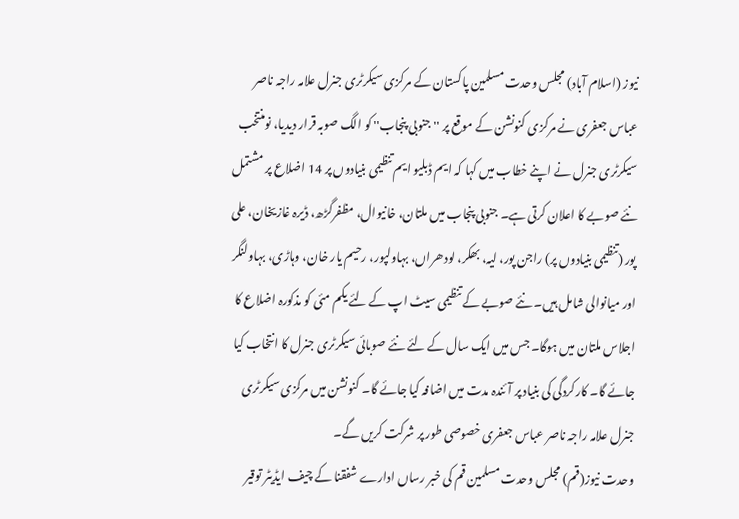نیوز (اسلام آباد) مجلس وحدت مسلمین پاکستان کے مرکزی سیکرٹری جنرل علامہ راجہ ناصر عباس جعفری نے مرکزی کنونشن کے موقع پر ''جنوبی پنجاب'' کو الگ صوبہ قرار دیدیا، نومنتخب سیکرٹری جنرل نے اپنے خطاب میں کہا کہ ایم ڈبلیو ایم تنظیمی بنیادوں پر 14 اضلاع پر مشتمل نئے صوبے کا اعلان کرتی ہے۔ جنوبی پنجاب میں ملتان، خانیوال، مظفرگڑھ، ڈیرہ غازیخان، علی پور (تنظیمی بنیادوں پر) راجن پور، لیہ، بھکر، لودھراں، بہاولپور، رحیم یار خان، وہاڑی، بہاولنگر اور میانوالی شامل ہیں۔ نئے صوبے کے تنظیمی سیٹ اپ کے لئے یکم مئی کو مذکورہ اضلاع کا اجلاس ملتان میں ہوگا۔ جس میں ایک سال کے لئے نئے صوبائی سیکرٹری جنرل کا انتخاب کیا جائے گا۔ کارکردگی کی بنیاد پر آئندہ مدت میں اضافہ کیا جائے گا۔ کنونشن میں مرکزی سیکرٹری جنرل علامہ راجہ ناصر عباس جعفری خصوصی طور پر شرکت کریں گے۔
وحدت نیوز(قم) مجلس وحدت مسلمین قم کی خبر رساں ادارے شفقنا کے چیف ایڈیٹر توقیر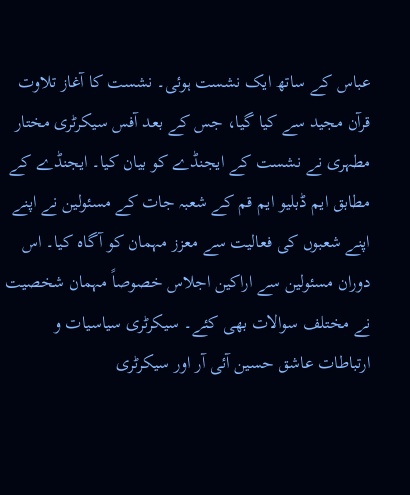عباس کے ساتھ ایک نشست ہوئی۔ نشست کا آغاز تلاوت قرآن مجید سے کیا گیا، جس کے بعد آفس سیکرٹری مختار مطہری نے نشست کے ایجنڈے کو بیان کیا۔ ایجنڈے کے مطابق ایم ڈبلیو ایم قم کے شعبہ جات کے مسئولین نے اپنے اپنے شعبوں کی فعالیت سے معزز مہمان کو آگاہ کیا۔ اس دوران مسئولین سے اراکین اجلاس خصوصاً مہمان شخصیت نے مختلف سوالات بھی کئے۔ سیکرٹری سیاسیات و ارتباطات عاشق حسین آئی آر اور سیکرٹری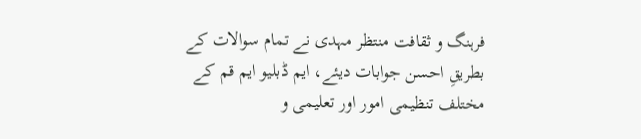فرہنگ و ثقافت منتظر مہدی نے تمام سوالات کے بطریقِ احسن جوابات دیئے، ایم ڈبلیو ایم قم کے مختلف تنظیمی امور اور تعلیمی و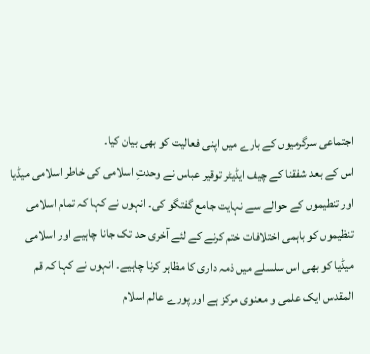اجتماعی سرگرمیوں کے بارے میں اپنی فعالیت کو بھی بیان کیا۔
اس کے بعد شفقنا کے چیف ایڈیٹر توقیر عباس نے وحدتِ اسلامی کی خاطر اسلامی میڈیا اور تنطیموں کے حوالے سے نہایت جامع گفتگو کی۔ انہوں نے کہا کہ تمام اسلامی تنظیموں کو باہمی اختلافات ختم کرنے کے لئے آخری حد تک جانا چاہیے اور اسلامی میڈیا کو بھی اس سلسلے میں ذمہ داری کا مظاہر کرنا چاہیے۔ انہوں نے کہا کہ قم المقدس ایک علمی و معنوی مرکز ہے اور پورے عالم اسلام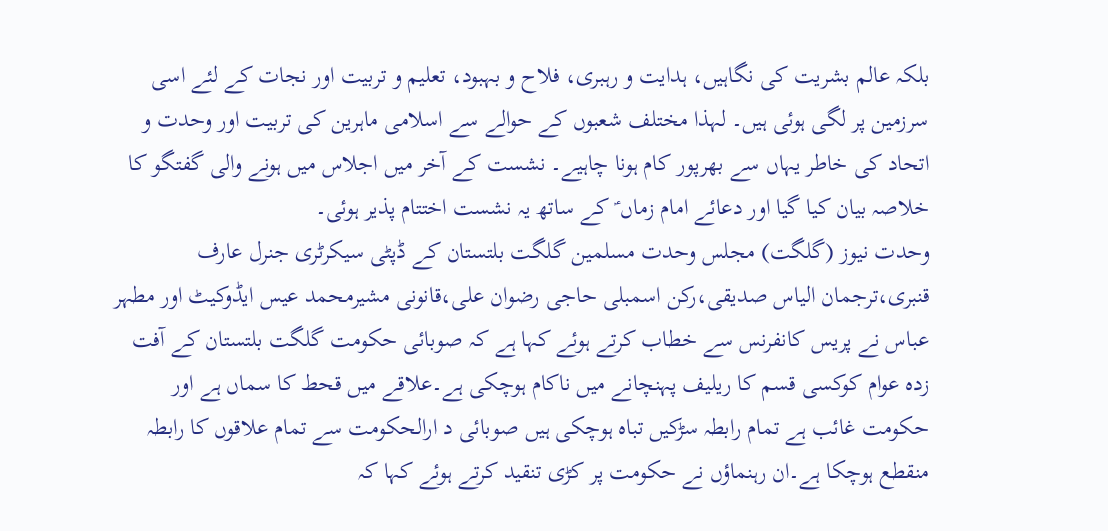بلکہ عالم بشریت کی نگاہیں، ہدایت و رہبری، فلاح و بہبود، تعلیم و تربیت اور نجات کے لئے اسی سرزمین پر لگی ہوئی ہیں۔ لہذا مختلف شعبوں کے حوالے سے اسلامی ماہرین کی تربیت اور وحدت و اتحاد کی خاطر یہاں سے بھرپور کام ہونا چاہیے۔ نشست کے آخر میں اجلاس میں ہونے والی گفتگو کا خلاصہ بیان کیا گیا اور دعائے امام زماں ؑ کے ساتھ یہ نشست اختتام پذیر ہوئی۔
وحدت نیوز (گلگت) مجلس وحدت مسلمین گلگت بلتستان کے ڈپٹی سیکرٹری جنرل عارف قنبری،ترجمان الیاس صدیقی،رکن اسمبلی حاجی رضوان علی،قانونی مشیرمحمد عیس ایڈوکیٹ اور مطہر عباس نے پریس کانفرنس سے خطاب کرتے ہوئے کہا ہے کہ صوبائی حکومت گلگت بلتستان کے آفت زدہ عوام کوکسی قسم کا ریلیف پہنچانے میں ناکام ہوچکی ہے۔علاقے میں قحط کا سماں ہے اور حکومت غائب ہے تمام رابطہ سڑکیں تباہ ہوچکی ہیں صوبائی د ارالحکومت سے تمام علاقوں کا رابطہ منقطع ہوچکا ہے۔ان رہنماؤں نے حکومت پر کڑی تنقید کرتے ہوئے کہا کہ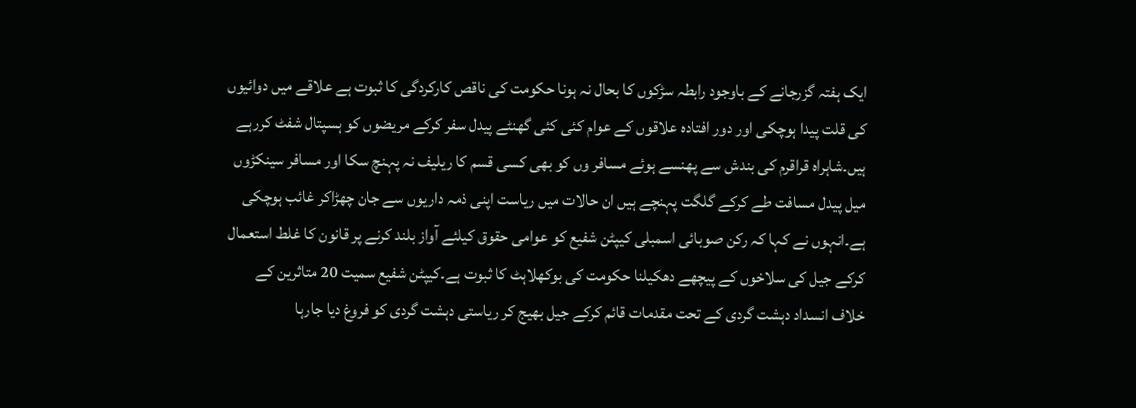ایک ہفتہ گزرجانے کے باوجود رابطہ سڑکوں کا بحال نہ ہونا حکومت کی ناقص کارکردگی کا ثبوت ہے علاقے میں دوائیوں کی قلت پیدا ہوچکی اور دور افتادہ علاقوں کے عوام کئی کئی گھنٹے پیدل سفر کرکے مریضوں کو ہسپتال شفٹ کررہے ہیں۔شاہراہ قراقرم کی بندش سے پھنسے ہوئے مسافر وں کو بھی کسی قسم کا ریلیف نہ پہنچ سکا اور مسافر سینکڑوں میل پیدل مسافت طے کرکے گلگت پہنچے ہیں ان حالات میں ریاست اپنی ذمہ داریوں سے جان چھڑاکر غائب ہوچکی ہے۔انہوں نے کہا کہ رکن صوبائی اسمبلی کیپٹن شفیع کو عوامی حقوق کیلئے آواز بلند کرنے پر قانون کا غلط استعمال کرکے جیل کی سلاخوں کے پیچھے دھکیلنا حکومت کی بوکھلاہٹ کا ثبوت ہے۔کیپٹن شفیع سمیت 20 متاثرین کے خلاف انسداد دہشت گردی کے تحت مقدمات قائم کرکے جیل بھیج کر ریاستی دہشت گردی کو فروغ دیا جارہا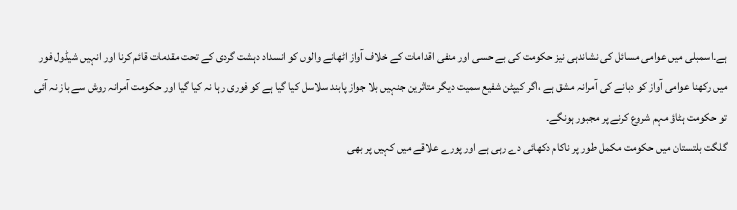ہے۔اسمبلی میں عوامی مسائل کی نشاندہی نیز حکومت کی بے حسی اور منفی اقدامات کے خلاف آواز اٹھانے والوں کو انسداد دہشت گردی کے تحت مقدمات قائم کرنا اور انہیں شیڈول فور میں رکھنا عوامی آواز کو دبانے کی آمرانہ مشق ہے ،اگر کیپٹن شفیع سمیت دیگر متاثرین جنہیں بلا جواز پابند سلاسل کیا گیا ہے کو فوری رہا نہ کیا گیا اور حکومت آمرانہ روش سے باز نہ آئی تو حکومت ہٹاؤ مہم شروع کرنے پر مجبور ہونگے۔
گلگت بلتستان میں حکومت مکمل طور پر ناکام دکھائی دے رہی ہے اور پورے علاقے میں کہیں پر بھی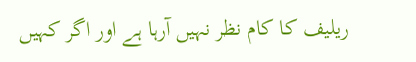ریلیف کا کام نظر نہیں آرہا ہے اور اگر کہیں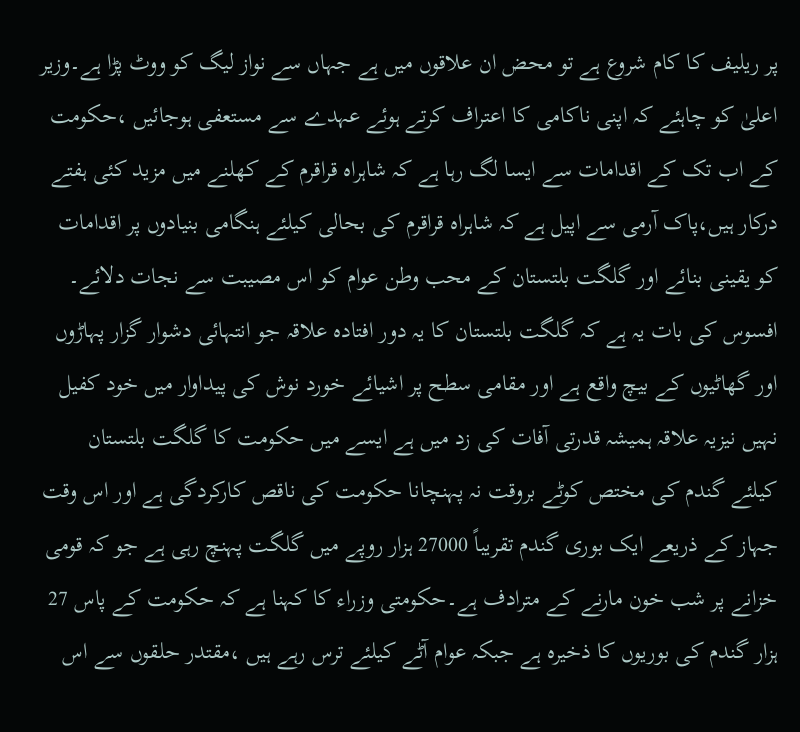پر ریلیف کا کام شروع ہے تو محض ان علاقوں میں ہے جہاں سے نواز لیگ کو ووٹ پڑا ہے۔وزیر اعلیٰ کو چاہئے کہ اپنی ناکامی کا اعتراف کرتے ہوئے عہدے سے مستعفی ہوجائیں ،حکومت کے اب تک کے اقدامات سے ایسا لگ رہا ہے کہ شاہراہ قراقرم کے کھلنے میں مزید کئی ہفتے درکار ہیں،پاک آرمی سے اپیل ہے کہ شاہراہ قراقرم کی بحالی کیلئے ہنگامی بنیادوں پر اقدامات کو یقینی بنائے اور گلگت بلتستان کے محب وطن عوام کو اس مصیبت سے نجات دلائے۔
افسوس کی بات یہ ہے کہ گلگت بلتستان کا یہ دور افتادہ علاقہ جو انتہائی دشوار گزار پہاڑوں اور گھاٹیوں کے بیچ واقع ہے اور مقامی سطح پر اشیائے خورد نوش کی پیداوار میں خود کفیل نہیں نیزیہ علاقہ ہمیشہ قدرتی آفات کی زد میں ہے ایسے میں حکومت کا گلگت بلتستان کیلئے گندم کی مختص کوٹے بروقت نہ پہنچانا حکومت کی ناقص کارکردگی ہے اور اس وقت جہاز کے ذریعے ایک بوری گندم تقریباً 27000 ہزار روپے میں گلگت پہنچ رہی ہے جو کہ قومی خزانے پر شب خون مارنے کے مترادف ہے۔حکومتی وزراء کا کہنا ہے کہ حکومت کے پاس 27 ہزار گندم کی بوریوں کا ذخیرہ ہے جبکہ عوام آٹے کیلئے ترس رہے ہیں ،مقتدر حلقوں سے اس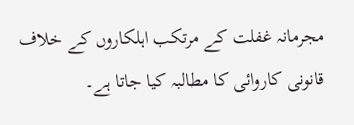مجرمانہ غفلت کے مرتکب اہلکاروں کے خلاف قانونی کاروائی کا مطالبہ کیا جاتا ہے۔